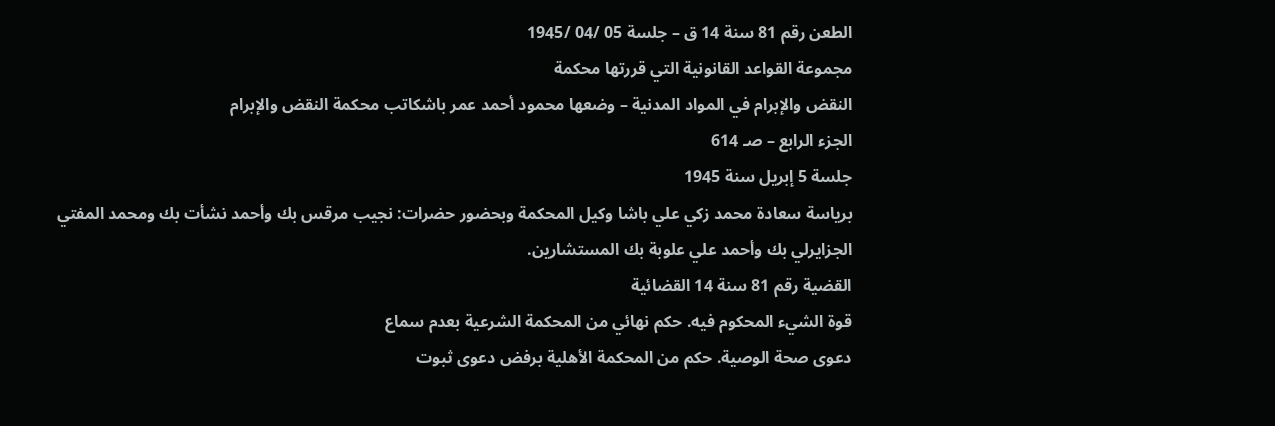الطعن رقم 81 سنة 14 ق – جلسة 05 /04 /1945
مجموعة القواعد القانونية التي قررتها محكمة
النقض والإبرام في المواد المدنية – وضعها محمود أحمد عمر باشكاتب محكمة النقض والإبرام
الجزء الرابع – صـ 614
جلسة 5 إبريل سنة 1945
برياسة سعادة محمد زكي علي باشا وكيل المحكمة وبحضور حضرات: نجيب مرقس بك وأحمد نشأت بك ومحمد المفتي الجزايرلي بك وأحمد علي علوبة بك المستشارين.
القضية رقم 81 سنة 14 القضائية
قوة الشيء المحكوم فيه. حكم نهائي من المحكمة الشرعية بعدم سماع
دعوى صحة الوصية. حكم من المحكمة الأهلية برفض دعوى ثبوت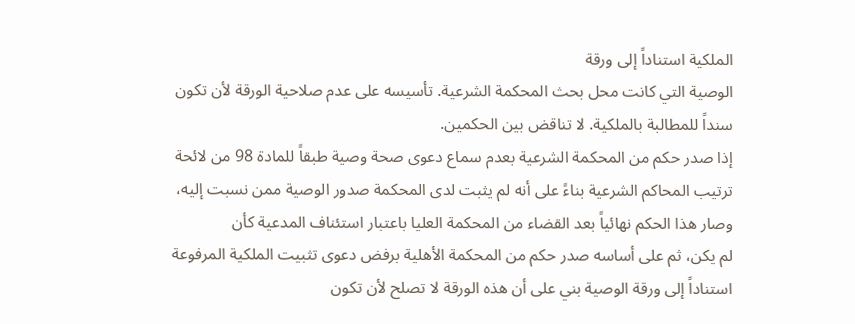الملكية استناداً إلى ورقة
الوصية التي كانت محل بحث المحكمة الشرعية. تأسيسه على عدم صلاحية الورقة لأن تكون
سنداً للمطالبة بالملكية. لا تناقض بين الحكمين.
إذا صدر حكم من المحكمة الشرعية بعدم سماع دعوى صحة وصية طبقاً للمادة 98 من لائحة
ترتيب المحاكم الشرعية بناءً على أنه لم يثبت لدى المحكمة صدور الوصية ممن نسبت إليه،
وصار هذا الحكم نهائياً بعد القضاء من المحكمة العليا باعتبار استئناف المدعية كأن
لم يكن، ثم على أساسه صدر حكم من المحكمة الأهلية برفض دعوى تثبيت الملكية المرفوعة
استناداً إلى ورقة الوصية بني على أن هذه الورقة لا تصلح لأن تكون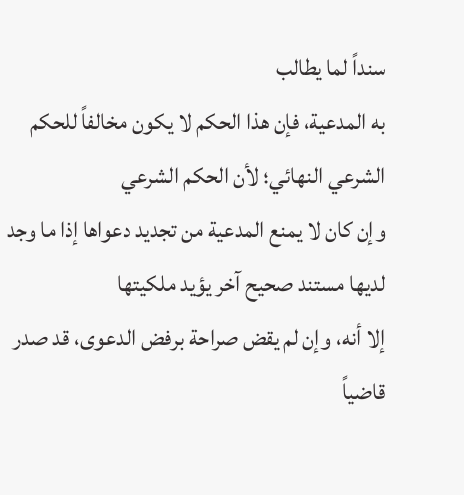سنداً لما يطالب
به المدعية، فإن هذا الحكم لا يكون مخالفاً للحكم الشرعي النهائي؛ لأن الحكم الشرعي
وإن كان لا يمنع المدعية من تجديد دعواها إذا ما وجد لديها مستند صحيح آخر يؤيد ملكيتها
إلا أنه، وإن لم يقض صراحة برفض الدعوى، قد صدر قاضياً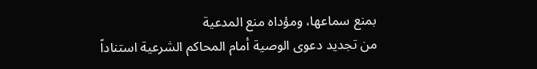بمنع سماعها، ومؤداه منع المدعية
من تجديد دعوى الوصية أمام المحاكم الشرعية استناداً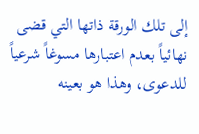إلى تلك الورقة ذاتها التي قضى
نهائياً بعدم اعتبارها مسوغاً شرعياً للدعوى، وهذا هو بعينه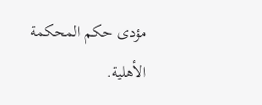مؤدى حكم المحكمة الأهلية.